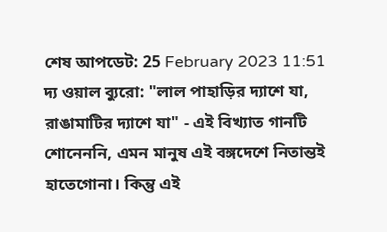শেষ আপডেট: 25 February 2023 11:51
দ্য ওয়াল ব্যুরো: "লাল পাহাড়ির দ্যাশে যা, রাঙামাটির দ্যাশে যা" - এই বিখ্যাত গানটি শোনেননি, এমন মানুষ এই বঙ্গদেশে নিতান্তই হাতেগোনা। কিন্তু এই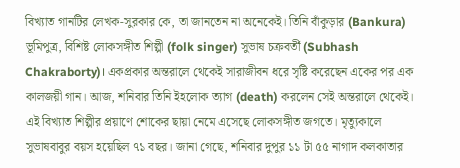বিখ্যাত গানটির লেখক-সুরকার কে, তা জানতেন না অনেকেই। তিনি বাঁকুড়ার (Bankura) ভূমিপুত্র, বিশিষ্ট লোকসঙ্গীত শিল্পী (folk singer) সুভাষ চক্রবর্তী (Subhash Chakraborty)। একপ্রকার অন্তরালে থেকেই সারাজীবন ধরে সৃষ্টি করেছেন একের পর এক কালজয়ী গান। আজ, শনিবার তিনি ইহলোক ত্যাগ (death) করলেন সেই অন্তরালে থেকেই।
এই বিখ্যাত শিল্পীর প্রয়াণে শোকের ছায়া নেমে এসেছে লোকসঙ্গীত জগতে। মৃত্যুকালে সুভাষবাবুর বয়স হয়েছিল ৭১ বছর। জানা গেছে, শনিবার দুপুর ১১ টা ৫৫ নাগাদ কলকাতার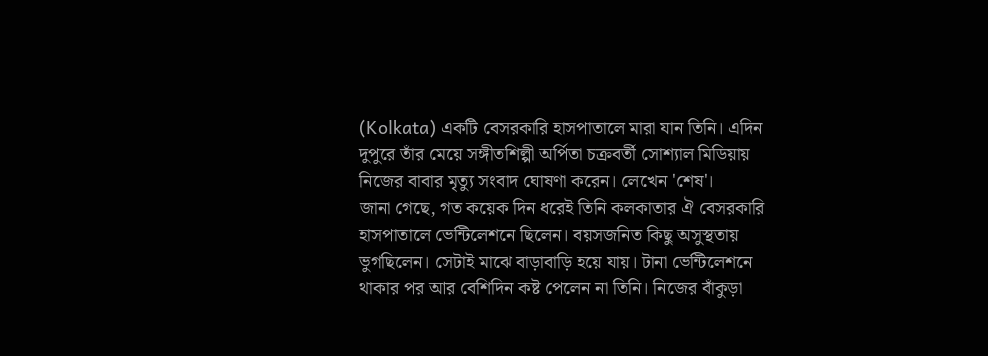(Kolkata) একটি বেসরকারি হাসপাতালে মারা যান তিনি। এদিন দুপুরে তাঁর মেয়ে সঙ্গীতশিল্পী অর্পিতা চক্রবর্তী সোশ্যাল মিডিয়ায় নিজের বাবার মৃত্যু সংবাদ ঘোষণা করেন। লেখেন 'শেষ'।
জানা গেছে, গত কয়েক দিন ধরেই তিনি কলকাতার ঐ বেসরকারি হাসপাতালে ভেন্টিলেশনে ছিলেন। বয়সজনিত কিছু অসুস্থতায় ভুগছিলেন। সেটাই মাঝে বাড়াবাড়ি হয়ে যায়। টানা ভেন্টিলেশনে থাকার পর আর বেশিদিন কষ্ট পেলেন না তিনি। নিজের বাঁকুড়া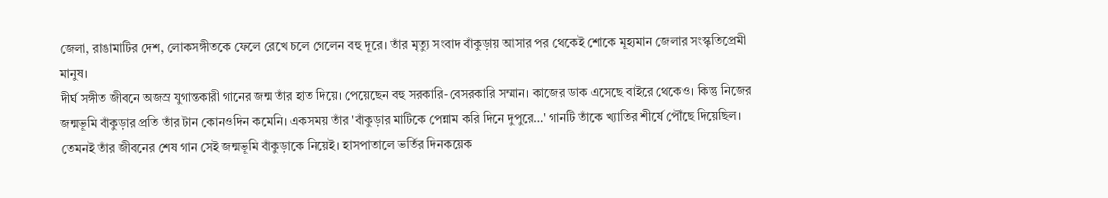জেলা, রাঙামাটির দেশ, লোকসঙ্গীতকে ফেলে রেখে চলে গেলেন বহু দূরে। তাঁর মৃত্যু সংবাদ বাঁকুড়ায় আসার পর থেকেই শোকে মূহ্যমান জেলার সংস্কৃতিপ্রেমী মানুষ।
দীর্ঘ সঙ্গীত জীবনে অজস্র যুগান্তকারী গানের জন্ম তাঁর হাত দিয়ে। পেয়েছেন বহু সরকারি-বেসরকারি সম্মান। কাজের ডাক এসেছে বাইরে থেকেও। কিন্তু নিজের জন্মভূমি বাঁকুড়ার প্রতি তাঁর টান কোনওদিন কমেনি। একসময় তাঁর 'বাঁকুড়ার মাটিকে পেন্নাম করি দিনে দুপুরে…' গানটি তাঁকে খ্যাতির শীর্ষে পৌঁছে দিয়েছিল। তেমনই তাঁর জীবনের শেষ গান সেই জন্মভূমি বাঁকুড়াকে নিয়েই। হাসপাতালে ভর্তির দিনকয়েক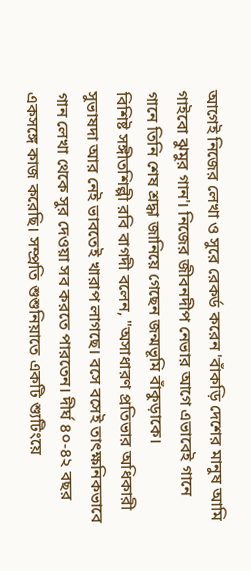আগেই নিজের লেখা ও সুরে রেকর্ড করেন 'বাঁকড়ি দেশের মানুষ আমি গাইবো ঝুমুর গান'। নিজের জীবনদীপ নেভার আগে এভাবেই গানে গানে তিনি শেষ শ্রদ্ধা জানিয়ে গেছেন জন্মভূমি বাঁকুড়াকে।
বিশিষ্ট সঙ্গীতশিল্পী রবি বাগদী বলেন, "অসাধারণ প্রতিভার অধিকারী সুভাষদা আর নেই ভাবতেই খারাপ লাগছে। বসে বসেই তাৎক্ষনিকভাবে গান লেখা থেকে সুর দেওয়া সব করতে পারতেন। দীর্ঘ ৪০-৪২ বছর একসঙ্গে কাজ করেছি। সম্প্রতি শুশুনিয়াতে একটি শ্যুটিংয়ে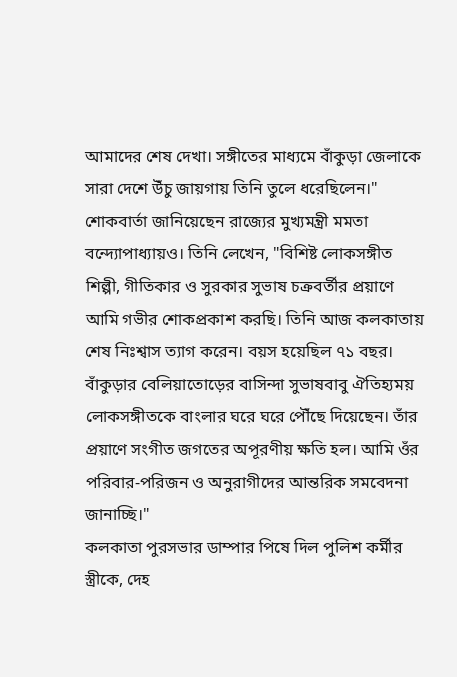আমাদের শেষ দেখা। সঙ্গীতের মাধ্যমে বাঁকুড়া জেলাকে সারা দেশে উঁচু জায়গায় তিনি তুলে ধরেছিলেন।"
শোকবার্তা জানিয়েছেন রাজ্যের মুখ্যমন্ত্রী মমতা বন্দ্যোপাধ্যায়ও। তিনি লেখেন, "বিশিষ্ট লোকসঙ্গীত শিল্পী, গীতিকার ও সুরকার সুভাষ চক্রবর্তীর প্রয়াণে আমি গভীর শোকপ্রকাশ করছি। তিনি আজ কলকাতায় শেষ নিঃশ্বাস ত্যাগ করেন। বয়স হয়েছিল ৭১ বছর। বাঁকুড়ার বেলিয়াতোড়ের বাসিন্দা সুভাষবাবু ঐতিহ্যময় লোকসঙ্গীতকে বাংলার ঘরে ঘরে পৌঁছে দিয়েছেন। তাঁর প্রয়াণে সংগীত জগতের অপূরণীয় ক্ষতি হল। আমি ওঁর পরিবার-পরিজন ও অনুরাগীদের আন্তরিক সমবেদনা জানাচ্ছি।"
কলকাতা পুরসভার ডাম্পার পিষে দিল পুলিশ কর্মীর স্ত্রীকে, দেহ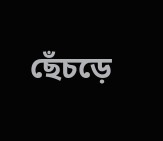ছেঁচড়ে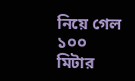নিয়ে গেল ১০০ মিটার